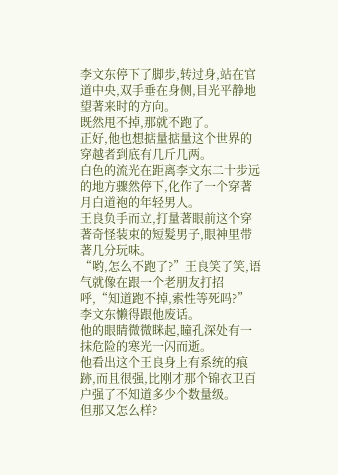李文东停下了脚步,转过身,站在官道中央,双手垂在身侧,目光平静地望著来时的方向。
既然甩不掉,那就不跑了。
正好,他也想掂量掂量这个世界的穿越者到底有几斤几两。
白色的流光在距离李文东二十步远的地方骤然停下,化作了一个穿著月白道袍的年轻男人。
王良负手而立,打量著眼前这个穿著奇怪装束的短髮男子,眼神里带著几分玩味。
“哟,怎么不跑了?”王良笑了笑,语气就像在跟一个老朋友打招呼,“知道跑不掉,索性等死吗?”
李文东懒得跟他废话。
他的眼睛微微眯起,瞳孔深处有一抹危险的寒光一闪而逝。
他看出这个王良身上有系统的痕跡,而且很强,比刚才那个锦衣卫百户强了不知道多少个数量级。
但那又怎么样?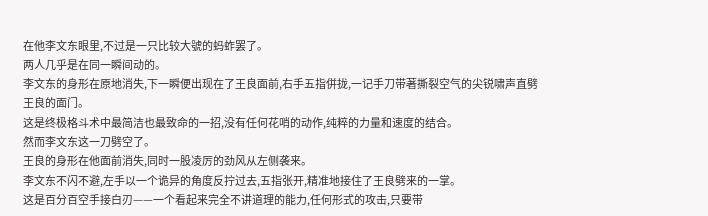在他李文东眼里,不过是一只比较大號的蚂蚱罢了。
两人几乎是在同一瞬间动的。
李文东的身形在原地消失,下一瞬便出现在了王良面前,右手五指併拢,一记手刀带著撕裂空气的尖锐啸声直劈王良的面门。
这是终极格斗术中最简洁也最致命的一招,没有任何花哨的动作,纯粹的力量和速度的结合。
然而李文东这一刀劈空了。
王良的身形在他面前消失,同时一股凌厉的劲风从左侧袭来。
李文东不闪不避,左手以一个诡异的角度反拧过去,五指张开,精准地接住了王良劈来的一掌。
这是百分百空手接白刃——一个看起来完全不讲道理的能力,任何形式的攻击,只要带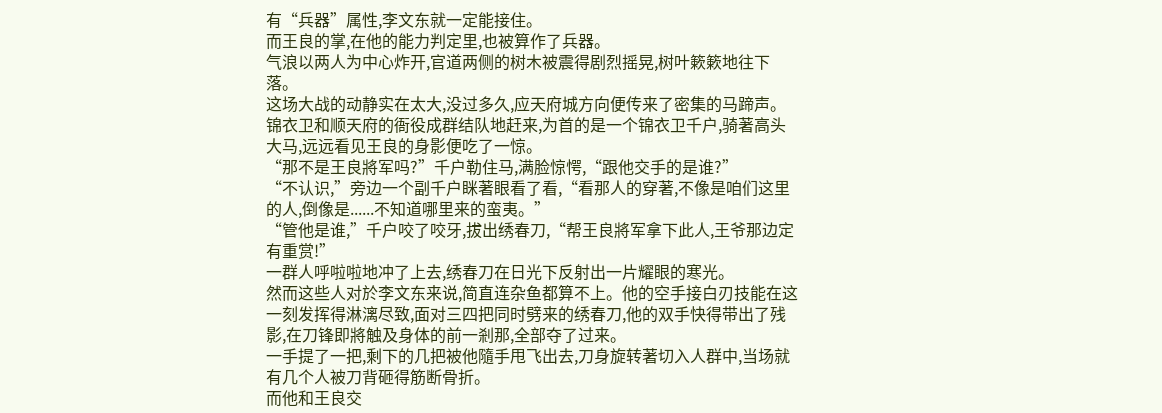有“兵器”属性,李文东就一定能接住。
而王良的掌,在他的能力判定里,也被算作了兵器。
气浪以两人为中心炸开,官道两侧的树木被震得剧烈摇晃,树叶簌簌地往下落。
这场大战的动静实在太大,没过多久,应天府城方向便传来了密集的马蹄声。
锦衣卫和顺天府的衙役成群结队地赶来,为首的是一个锦衣卫千户,骑著高头大马,远远看见王良的身影便吃了一惊。
“那不是王良將军吗?”千户勒住马,满脸惊愕,“跟他交手的是谁?”
“不认识,”旁边一个副千户眯著眼看了看,“看那人的穿著,不像是咱们这里的人,倒像是......不知道哪里来的蛮夷。”
“管他是谁,”千户咬了咬牙,拔出绣春刀,“帮王良將军拿下此人,王爷那边定有重赏!”
一群人呼啦啦地冲了上去,绣春刀在日光下反射出一片耀眼的寒光。
然而这些人对於李文东来说,简直连杂鱼都算不上。他的空手接白刃技能在这一刻发挥得淋漓尽致,面对三四把同时劈来的绣春刀,他的双手快得带出了残影,在刀锋即將触及身体的前一剎那,全部夺了过来。
一手提了一把,剩下的几把被他隨手甩飞出去,刀身旋转著切入人群中,当场就有几个人被刀背砸得筋断骨折。
而他和王良交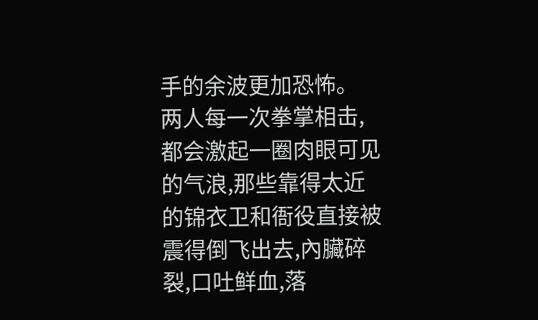手的余波更加恐怖。
两人每一次拳掌相击,都会激起一圈肉眼可见的气浪,那些靠得太近的锦衣卫和衙役直接被震得倒飞出去,內臟碎裂,口吐鲜血,落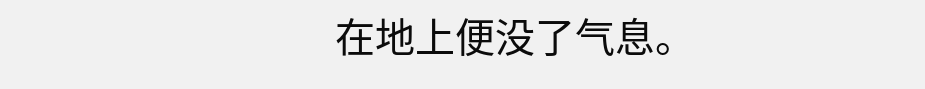在地上便没了气息。